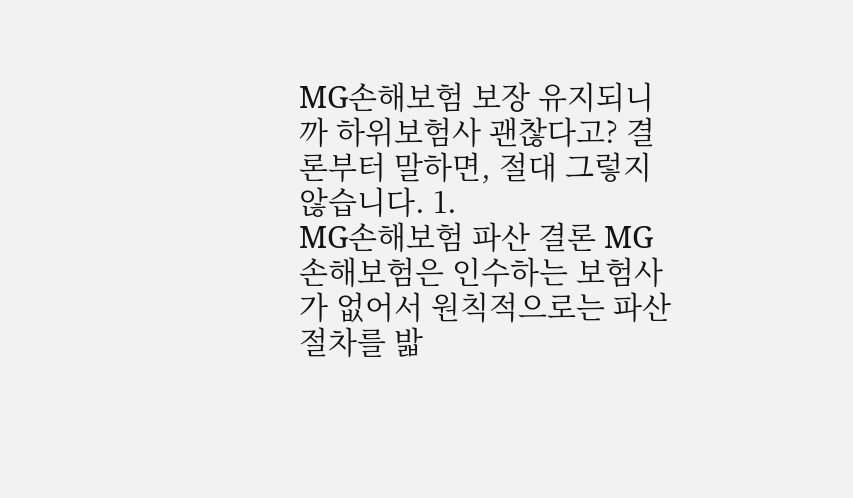MG손해보험 보장 유지되니까 하위보험사 괜찮다고? 결론부터 말하면, 절대 그렇지 않습니다. 1.
MG손해보험 파산 결론 MG손해보험은 인수하는 보험사가 없어서 원칙적으로는 파산 절차를 밟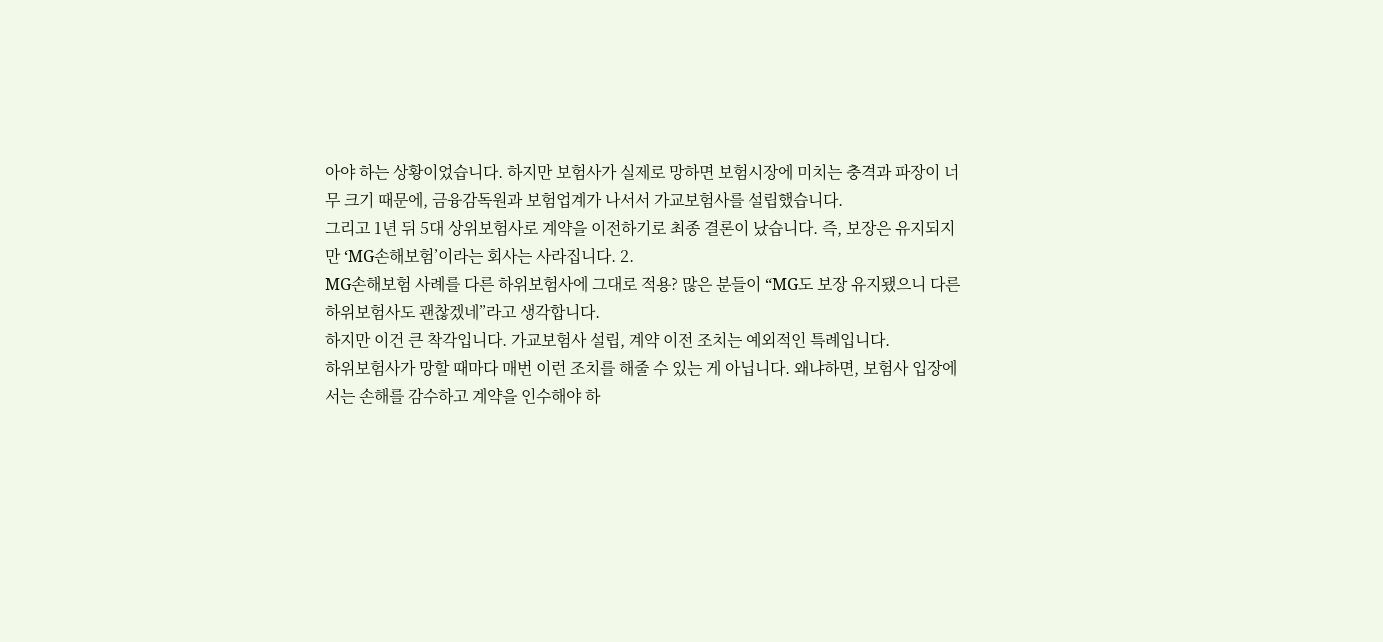아야 하는 상황이었습니다. 하지만 보험사가 실제로 망하면 보험시장에 미치는 충격과 파장이 너무 크기 때문에, 금융감독원과 보험업계가 나서서 가교보험사를 설립했습니다.
그리고 1년 뒤 5대 상위보험사로 계약을 이전하기로 최종 결론이 났습니다. 즉, 보장은 유지되지만 ‘MG손해보험’이라는 회사는 사라집니다. 2.
MG손해보험 사례를 다른 하위보험사에 그대로 적용? 많은 분들이 “MG도 보장 유지됐으니 다른 하위보험사도 괜찮겠네”라고 생각합니다.
하지만 이건 큰 착각입니다. 가교보험사 설립, 계약 이전 조치는 예외적인 특례입니다.
하위보험사가 망할 때마다 매번 이런 조치를 해줄 수 있는 게 아닙니다. 왜냐하면, 보험사 입장에서는 손해를 감수하고 계약을 인수해야 하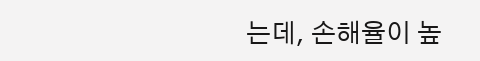는데, 손해율이 높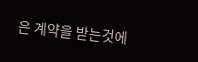은 계약을 받는것에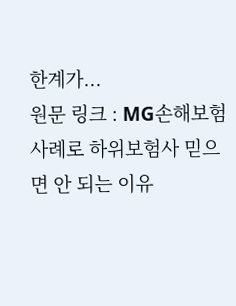한계가...
원문 링크 : MG손해보험 사례로 하위보험사 믿으면 안 되는 이유